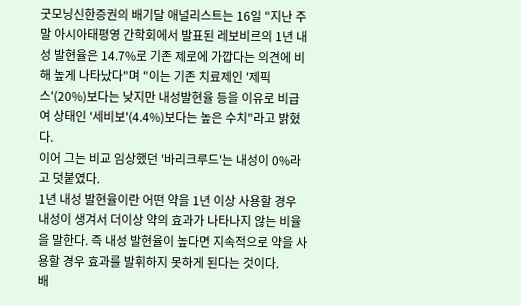굿모닝신한증권의 배기달 애널리스트는 16일 "지난 주말 아시아태평영 간학회에서 발표된 레보비르의 1년 내성 발현율은 14.7%로 기존 제로에 가깝다는 의견에 비해 높게 나타났다"며 "이는 기존 치료제인 '제픽스'(20%)보다는 낮지만 내성발현율 등을 이유로 비급여 상태인 '세비보'(4.4%)보다는 높은 수치"라고 밝혔다.
이어 그는 비교 임상했던 '바리크루드'는 내성이 0%라고 덧붙였다.
1년 내성 발현율이란 어떤 약을 1년 이상 사용할 경우 내성이 생겨서 더이상 약의 효과가 나타나지 않는 비율을 말한다. 즉 내성 발현율이 높다면 지속적으로 약을 사용할 경우 효과를 발휘하지 못하게 된다는 것이다.
배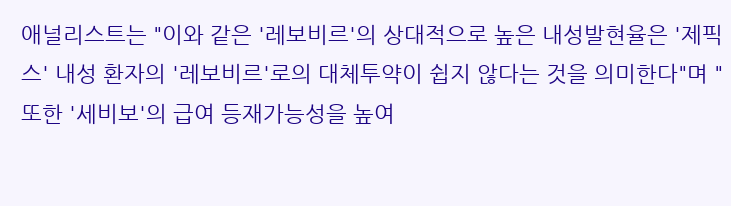애널리스트는 "이와 같은 '레보비르'의 상대적으로 높은 내성발현율은 '제픽스' 내성 환자의 '레보비르'로의 대체투약이 쉽지 않다는 것을 의미한다"며 "또한 '세비보'의 급여 등재가능성을 높여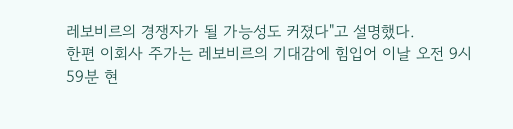레보비르의 경쟁자가 될 가능성도 커졌다"고 설명했다.
한편 이회사 주가는 레보비르의 기대감에 힘입어 이날 오전 9시 59분 현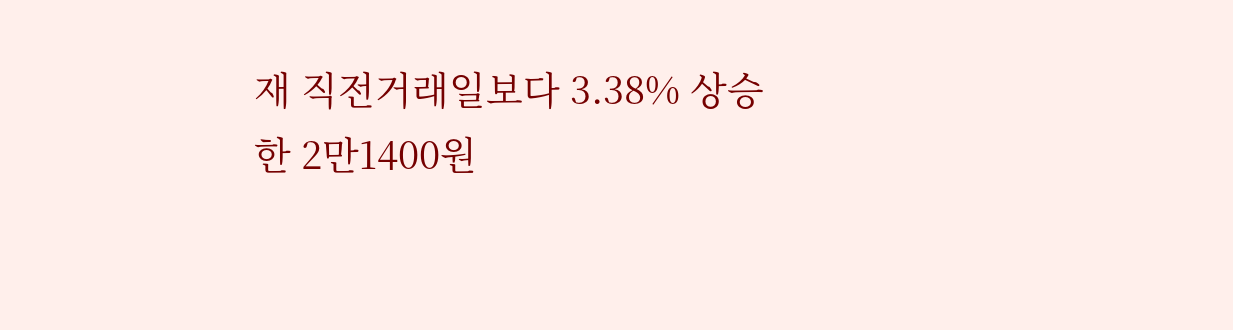재 직전거래일보다 3.38% 상승한 2만1400원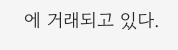에 거래되고 있다.